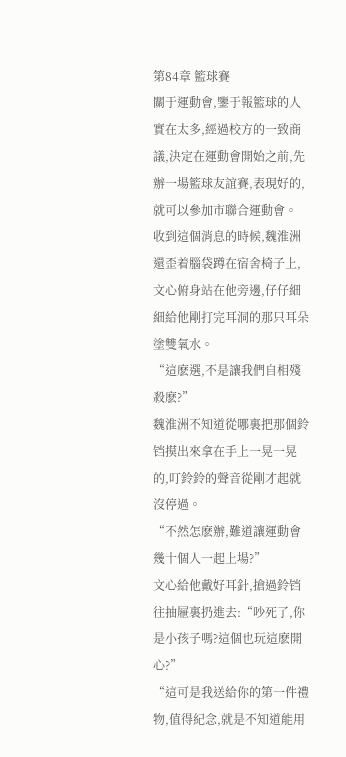第84章 籃球賽
關于運動會,鑒于報籃球的人實在太多,經過校方的一致商議,決定在運動會開始之前,先辦一場籃球友誼賽,表現好的,就可以參加市聯合運動會。
收到這個消息的時候,魏淮洲還歪着腦袋蹲在宿舍椅子上,文心俯身站在他旁邊,仔仔細細給他剛打完耳洞的那只耳朵塗雙氧水。
“這麽選,不是讓我們自相殘殺麽?”
魏淮洲不知道從哪裏把那個鈴铛摸出來拿在手上一晃一晃的,叮鈴鈴的聲音從剛才起就沒停過。
“不然怎麽辦,難道讓運動會幾十個人一起上場?”
文心給他戴好耳針,搶過鈴铛往抽屜裏扔進去:“吵死了,你是小孩子嗎?這個也玩這麽開心?”
“這可是我送給你的第一件禮物,值得紀念,就是不知道能用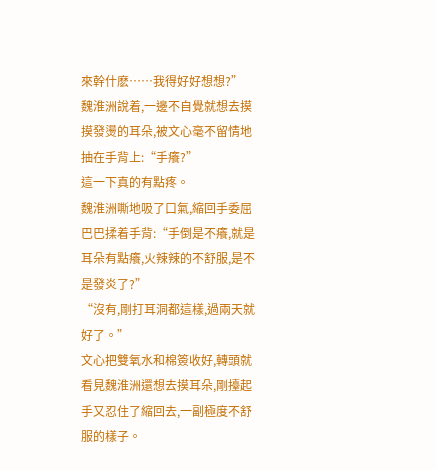來幹什麽……我得好好想想?”
魏淮洲說着,一邊不自覺就想去摸摸發燙的耳朵,被文心毫不留情地抽在手背上:“手癢?”
這一下真的有點疼。
魏淮洲嘶地吸了口氣,縮回手委屈巴巴揉着手背:“手倒是不癢,就是耳朵有點癢,火辣辣的不舒服,是不是發炎了?”
“沒有,剛打耳洞都這樣,過兩天就好了。”
文心把雙氧水和棉簽收好,轉頭就看見魏淮洲還想去摸耳朵,剛擡起手又忍住了縮回去,一副極度不舒服的樣子。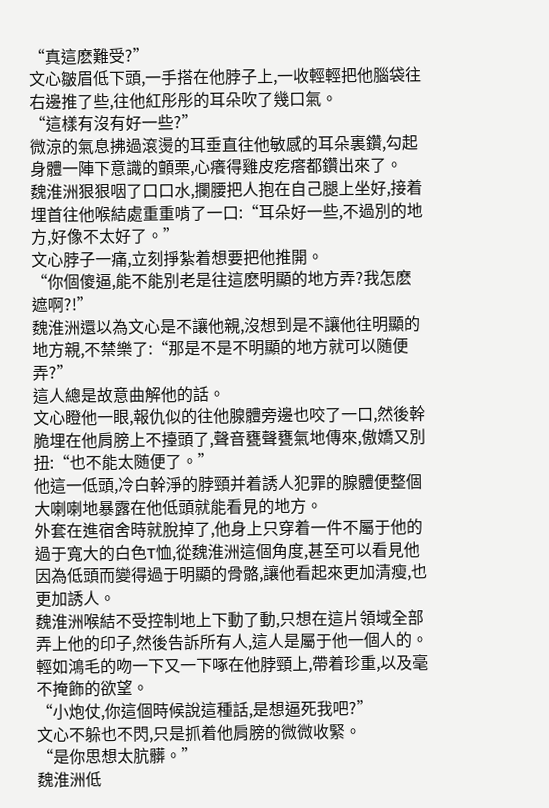“真這麽難受?”
文心皺眉低下頭,一手搭在他脖子上,一收輕輕把他腦袋往右邊推了些,往他紅彤彤的耳朵吹了幾口氣。
“這樣有沒有好一些?”
微涼的氣息拂過滾燙的耳垂直往他敏感的耳朵裏鑽,勾起身體一陣下意識的顫栗,心癢得雞皮疙瘩都鑽出來了。
魏淮洲狠狠咽了口口水,攔腰把人抱在自己腿上坐好,接着埋首往他喉結處重重啃了一口:“耳朵好一些,不過別的地方,好像不太好了。”
文心脖子一痛,立刻掙紮着想要把他推開。
“你個傻逼,能不能別老是往這麽明顯的地方弄?我怎麽遮啊?!”
魏淮洲還以為文心是不讓他親,沒想到是不讓他往明顯的地方親,不禁樂了:“那是不是不明顯的地方就可以随便弄?”
這人總是故意曲解他的話。
文心瞪他一眼,報仇似的往他腺體旁邊也咬了一口,然後幹脆埋在他肩膀上不擡頭了,聲音甕聲甕氣地傳來,傲嬌又別扭:“也不能太随便了。”
他這一低頭,冷白幹淨的脖頸并着誘人犯罪的腺體便整個大喇喇地暴露在他低頭就能看見的地方。
外套在進宿舍時就脫掉了,他身上只穿着一件不屬于他的過于寬大的白色T恤,從魏淮洲這個角度,甚至可以看見他因為低頭而變得過于明顯的骨骼,讓他看起來更加清瘦,也更加誘人。
魏淮洲喉結不受控制地上下動了動,只想在這片領域全部弄上他的印子,然後告訴所有人,這人是屬于他一個人的。
輕如鴻毛的吻一下又一下啄在他脖頸上,帶着珍重,以及毫不掩飾的欲望。
“小炮仗,你這個時候說這種話,是想逼死我吧?”
文心不躲也不閃,只是抓着他肩膀的微微收緊。
“是你思想太肮髒。”
魏淮洲低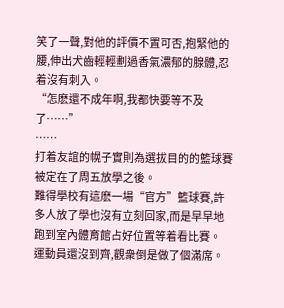笑了一聲,對他的評價不置可否,抱緊他的腰,伸出犬齒輕輕劃過香氣濃郁的腺體,忍着沒有刺入。
“怎麽還不成年啊,我都快要等不及了……”
……
打着友誼的幌子實則為選拔目的的籃球賽被定在了周五放學之後。
難得學校有這麽一場“官方”籃球賽,許多人放了學也沒有立刻回家,而是早早地跑到室內體育館占好位置等着看比賽。
運動員還沒到齊,觀衆倒是做了個滿席。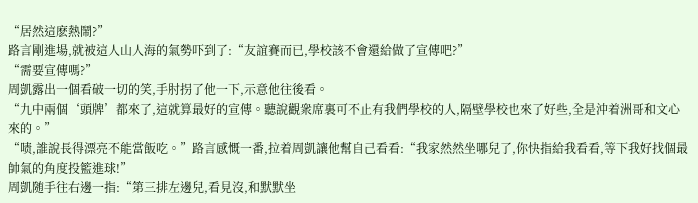“居然這麽熱鬧?”
路言剛進場,就被這人山人海的氣勢吓到了:“友誼賽而已,學校該不會還給做了宣傳吧?”
“需要宣傳嗎?”
周凱露出一個看破一切的笑,手肘拐了他一下,示意他往後看。
“九中兩個‘頭牌’都來了,這就算最好的宣傳。聽說觀衆席裏可不止有我們學校的人,隔壁學校也來了好些,全是沖着洲哥和文心來的。”
“啧,誰說長得漂亮不能當飯吃。”路言感慨一番,拉着周凱讓他幫自己看看:“我家然然坐哪兒了,你快指給我看看,等下我好找個最帥氣的角度投籃進球!”
周凱随手往右邊一指:“第三排左邊兒,看見沒,和默默坐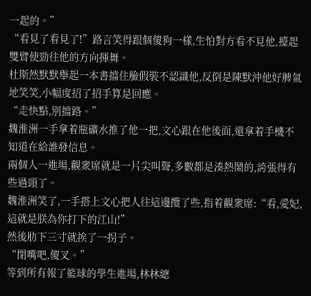一起的。”
“看見了看見了!”路言笑得跟個傻狗一樣,生怕對方看不見他,擡起雙臂使勁往他的方向揮舞。
杜斯然默默舉起一本書擋住臉假裝不認識他,反倒是陳默沖他好脾氣地笑笑,小幅度招了招手算是回應。
“走快點,別擋路。”
魏淮洲一手拿着瓶礦水推了他一把,文心跟在他後面,還拿着手機不知道在給誰發信息。
兩個人一進場,觀衆席就是一片尖叫聲,多數都是湊熱鬧的,誇張得有些過頭了。
魏淮洲笑了,一手搭上文心把人往這邊攬了些,指着觀衆席:“看,愛妃,這就是朕為你打下的江山!”
然後肋下三寸就挨了一拐子。
“閉嘴吧,傻叉。”
等到所有報了籃球的學生進場,林林總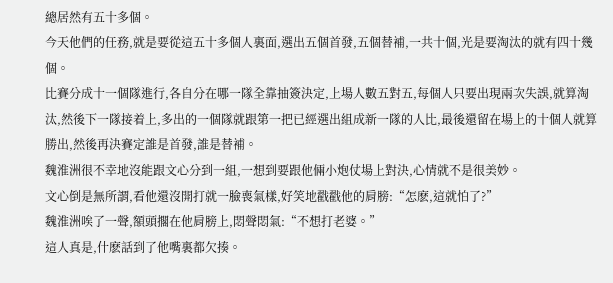總居然有五十多個。
今天他們的任務,就是要從這五十多個人裏面,選出五個首發,五個替補,一共十個,光是要淘汰的就有四十幾個。
比賽分成十一個隊進行,各自分在哪一隊全靠抽簽決定,上場人數五對五,每個人只要出現兩次失誤,就算淘汰,然後下一隊接着上,多出的一個隊就跟第一把已經選出組成新一隊的人比,最後還留在場上的十個人就算勝出,然後再決賽定誰是首發,誰是替補。
魏淮洲很不幸地沒能跟文心分到一組,一想到要跟他倆小炮仗場上對決,心情就不是很美妙。
文心倒是無所謂,看他還沒開打就一臉喪氣樣,好笑地戳戳他的肩膀:“怎麽,這就怕了?”
魏淮洲唉了一聲,額頭擱在他肩膀上,悶聲悶氣:“不想打老婆。”
這人真是,什麽話到了他嘴裏都欠揍。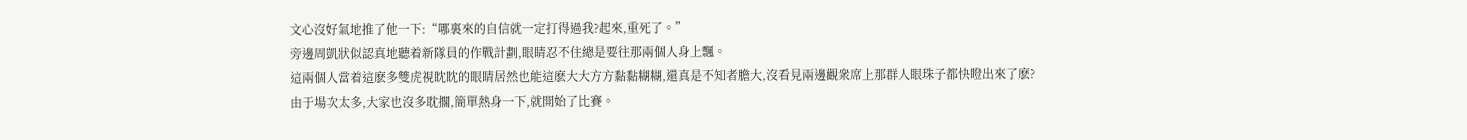文心沒好氣地推了他一下:“哪裏來的自信就一定打得過我?起來,重死了。”
旁邊周凱狀似認真地聽着新隊員的作戰計劃,眼睛忍不住總是要往那兩個人身上飄。
這兩個人當着這麽多雙虎視眈眈的眼睛居然也能這麽大大方方黏黏糊糊,還真是不知者膽大,沒看見兩邊觀衆席上那群人眼珠子都快瞪出來了麽?
由于場次太多,大家也沒多耽擱,簡單熱身一下,就開始了比賽。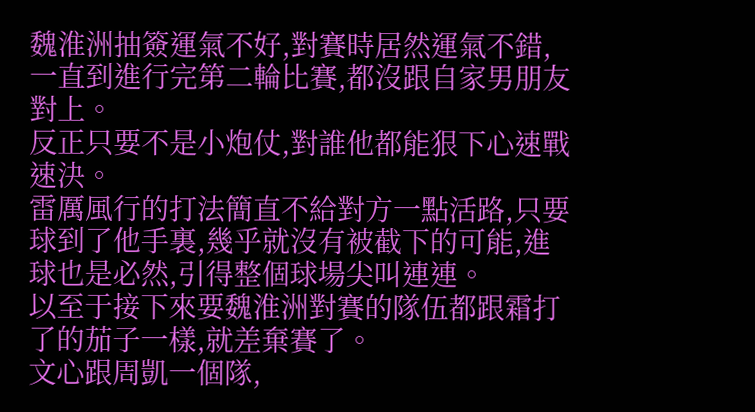魏淮洲抽簽運氣不好,對賽時居然運氣不錯,一直到進行完第二輪比賽,都沒跟自家男朋友對上。
反正只要不是小炮仗,對誰他都能狠下心速戰速決。
雷厲風行的打法簡直不給對方一點活路,只要球到了他手裏,幾乎就沒有被截下的可能,進球也是必然,引得整個球場尖叫連連。
以至于接下來要魏淮洲對賽的隊伍都跟霜打了的茄子一樣,就差棄賽了。
文心跟周凱一個隊,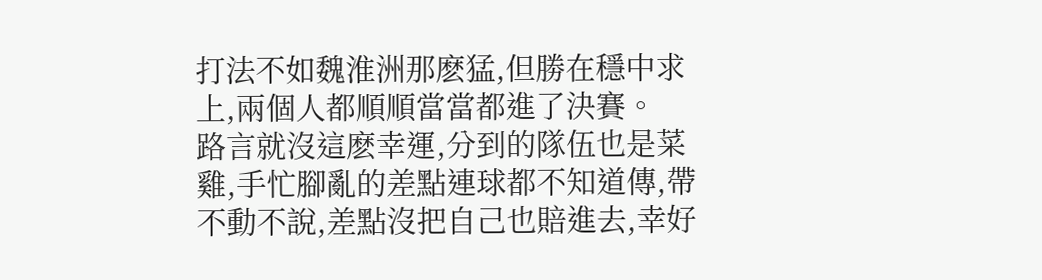打法不如魏淮洲那麽猛,但勝在穩中求上,兩個人都順順當當都進了決賽。
路言就沒這麽幸運,分到的隊伍也是菜雞,手忙腳亂的差點連球都不知道傳,帶不動不說,差點沒把自己也賠進去,幸好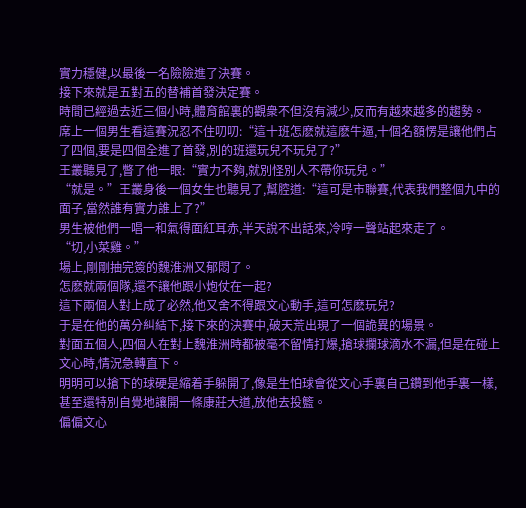實力穩健,以最後一名險險進了決賽。
接下來就是五對五的替補首發決定賽。
時間已經過去近三個小時,體育館裏的觀衆不但沒有減少,反而有越來越多的趨勢。
席上一個男生看這賽況忍不住叨叨:“這十班怎麽就這麽牛逼,十個名額愣是讓他們占了四個,要是四個全進了首發,別的班還玩兒不玩兒了?”
王叢聽見了,瞥了他一眼:“實力不夠,就別怪別人不帶你玩兒。”
“就是。”王叢身後一個女生也聽見了,幫腔道:“這可是市聯賽,代表我們整個九中的面子,當然誰有實力誰上了?”
男生被他們一唱一和氣得面紅耳赤,半天說不出話來,冷哼一聲站起來走了。
“切,小菜雞。”
場上,剛剛抽完簽的魏淮洲又郁悶了。
怎麽就兩個隊,還不讓他跟小炮仗在一起?
這下兩個人對上成了必然,他又舍不得跟文心動手,這可怎麽玩兒?
于是在他的萬分糾結下,接下來的決賽中,破天荒出現了一個詭異的場景。
對面五個人,四個人在對上魏淮洲時都被毫不留情打爆,搶球攔球滴水不漏,但是在碰上文心時,情況急轉直下。
明明可以搶下的球硬是縮着手躲開了,像是生怕球會從文心手裏自己鑽到他手裏一樣,甚至還特別自覺地讓開一條康莊大道,放他去投籃。
偏偏文心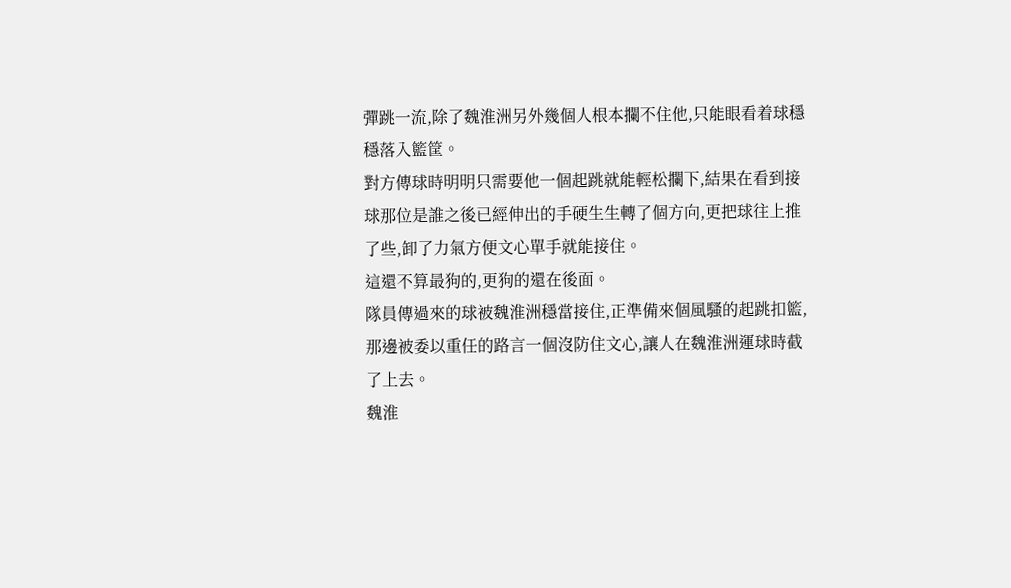彈跳一流,除了魏淮洲另外幾個人根本攔不住他,只能眼看着球穩穩落入籃筐。
對方傳球時明明只需要他一個起跳就能輕松攔下,結果在看到接球那位是誰之後已經伸出的手硬生生轉了個方向,更把球往上推了些,卸了力氣方便文心單手就能接住。
這還不算最狗的,更狗的還在後面。
隊員傳過來的球被魏淮洲穩當接住,正準備來個風騷的起跳扣籃,那邊被委以重任的路言一個沒防住文心,讓人在魏淮洲運球時截了上去。
魏淮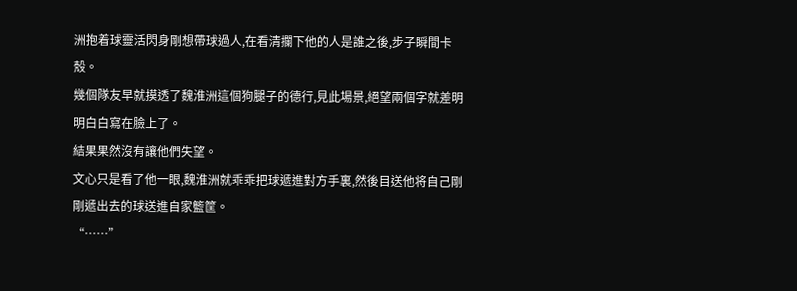洲抱着球靈活閃身剛想帶球過人,在看清攔下他的人是誰之後,步子瞬間卡殼。
幾個隊友早就摸透了魏淮洲這個狗腿子的德行,見此場景,絕望兩個字就差明明白白寫在臉上了。
結果果然沒有讓他們失望。
文心只是看了他一眼,魏淮洲就乖乖把球遞進對方手裏,然後目送他将自己剛剛遞出去的球送進自家籃筐。
“……”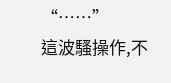“……”
這波騷操作,不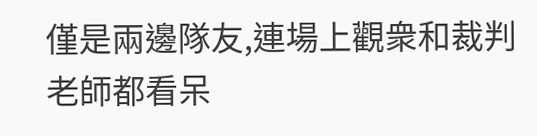僅是兩邊隊友,連場上觀衆和裁判老師都看呆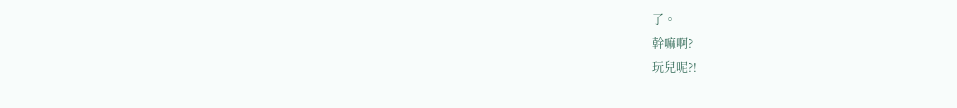了。
幹嘛啊?
玩兒呢?!